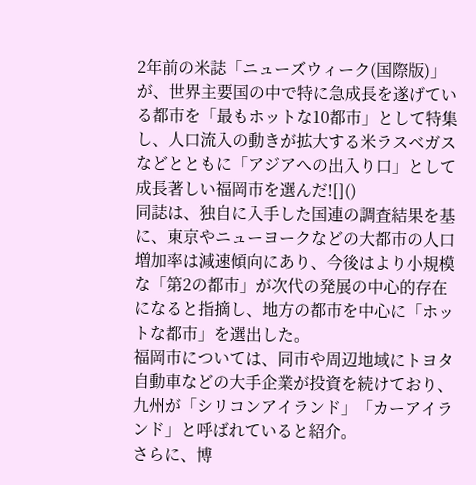2年前の米誌「ニューズウィーク(国際版)」が、世界主要国の中で特に急成長を遂げている都市を「最もホットな10都市」として特集し、人口流入の動きが拡大する米ラスベガスなどとともに「アジアへの出入り口」として成長著しい福岡市を選んだ![]()
同誌は、独自に入手した国連の調査結果を基に、東京やニューヨークなどの大都市の人口増加率は減速傾向にあり、今後はより小規模な「第2の都市」が次代の発展の中心的存在になると指摘し、地方の都市を中心に「ホットな都市」を選出した。
福岡市については、同市や周辺地域にトヨタ自動車などの大手企業が投資を続けており、九州が「シリコンアイランド」「カーアイランド」と呼ばれていると紹介。
さらに、博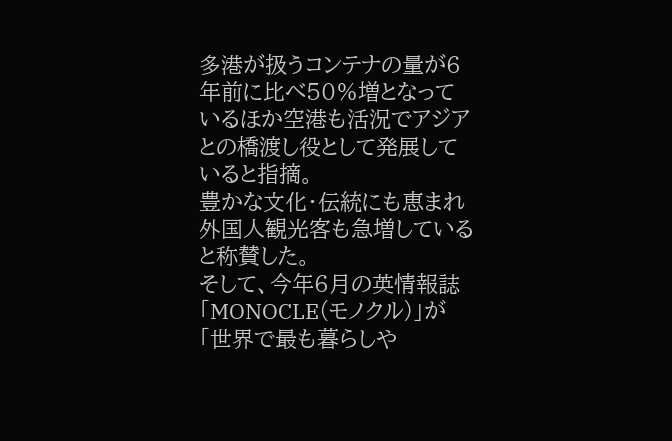多港が扱うコンテナの量が6年前に比べ50%増となっているほか空港も活況でアジアとの橋渡し役として発展していると指摘。
豊かな文化・伝統にも恵まれ外国人観光客も急増していると称賛した。
そして、今年6月の英情報誌「MONOCLE(モノクル)」が「世界で最も暮らしや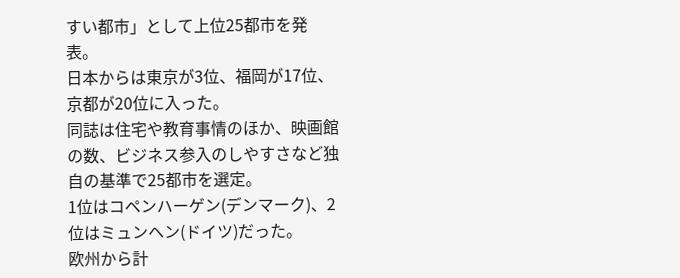すい都市」として上位25都市を発表。
日本からは東京が3位、福岡が17位、京都が20位に入った。
同誌は住宅や教育事情のほか、映画館の数、ビジネス参入のしやすさなど独自の基準で25都市を選定。
1位はコペンハーゲン(デンマーク)、2位はミュンヘン(ドイツ)だった。
欧州から計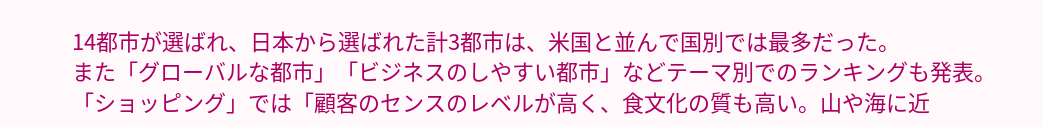14都市が選ばれ、日本から選ばれた計3都市は、米国と並んで国別では最多だった。
また「グローバルな都市」「ビジネスのしやすい都市」などテーマ別でのランキングも発表。
「ショッピング」では「顧客のセンスのレベルが高く、食文化の質も高い。山や海に近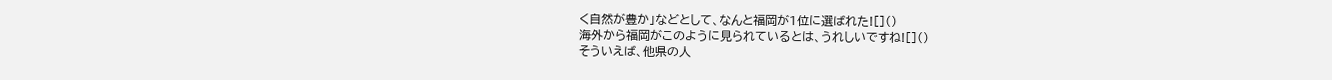く自然が豊か」などとして、なんと福岡が1位に選ばれた![]()
海外から福岡がこのように見られているとは、うれしいですね![]()
そういえば、他県の人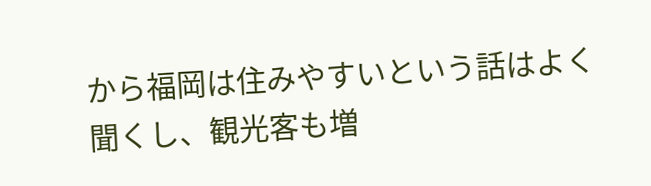から福岡は住みやすいという話はよく聞くし、観光客も増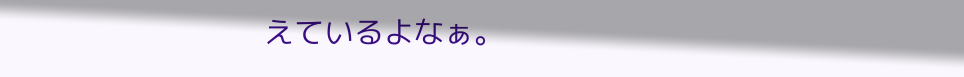えているよなぁ。